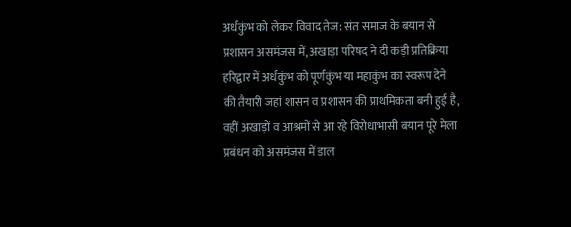अर्धकुंभ को लेकर विवाद तेज: संत समाज के बयान से प्रशासन असमंजस में, अखाड़ा परिषद ने दी कड़ी प्रतिक्रिया
हरिद्वार में अर्धकुंभ को पूर्णकुंभ या महाकुंभ का स्वरूप देने की तैयारी जहां शासन व प्रशासन की प्राथमिकता बनी हुई है, वहीं अखाड़ों व आश्रमों से आ रहे विरोधाभासी बयान पूरे मेला प्रबंधन को असमंजस में डाल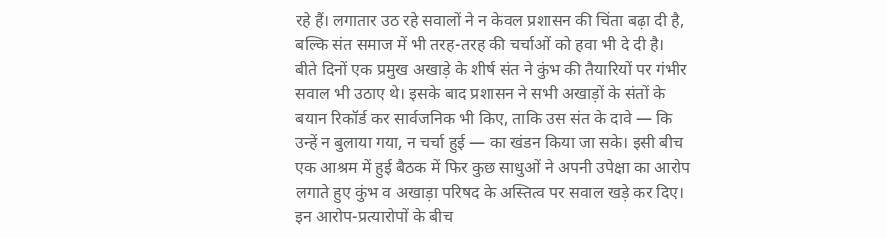रहे हैं। लगातार उठ रहे सवालों ने न केवल प्रशासन की चिंता बढ़ा दी है, बल्कि संत समाज में भी तरह-तरह की चर्चाओं को हवा भी दे दी है।
बीते दिनों एक प्रमुख अखाड़े के शीर्ष संत ने कुंभ की तैयारियों पर गंभीर सवाल भी उठाए थे। इसके बाद प्रशासन ने सभी अखाड़ों के संतों के बयान रिकॉर्ड कर सार्वजनिक भी किए, ताकि उस संत के दावे — कि उन्हें न बुलाया गया, न चर्चा हुई — का खंडन किया जा सके। इसी बीच एक आश्रम में हुई बैठक में फिर कुछ साधुओं ने अपनी उपेक्षा का आरोप लगाते हुए कुंभ व अखाड़ा परिषद के अस्तित्व पर सवाल खड़े कर दिए।
इन आरोप-प्रत्यारोपों के बीच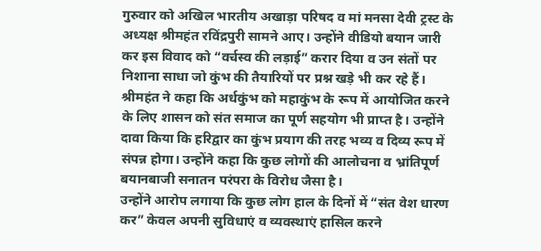गुरुवार को अखिल भारतीय अखाड़ा परिषद व मां मनसा देवी ट्रस्ट के अध्यक्ष श्रीमहंत रविंद्रपुरी सामने आए। उन्होंने वीडियो बयान जारी कर इस विवाद को “वर्चस्व की लड़ाई” करार दिया व उन संतों पर निशाना साधा जो कुंभ की तैयारियों पर प्रश्न खड़े भी कर रहे हैं।
श्रीमहंत ने कहा कि अर्धकुंभ को महाकुंभ के रूप में आयोजित करने के लिए शासन को संत समाज का पूर्ण सहयोग भी प्राप्त है। उन्होंने दावा किया कि हरिद्वार का कुंभ प्रयाग की तरह भव्य व दिव्य रूप में संपन्न होगा। उन्होंने कहा कि कुछ लोगों की आलोचना व भ्रांतिपूर्ण बयानबाजी सनातन परंपरा के विरोध जैसा है।
उन्होंने आरोप लगाया कि कुछ लोग हाल के दिनों में “संत वेश धारण कर” केवल अपनी सुविधाएं व व्यवस्थाएं हासिल करने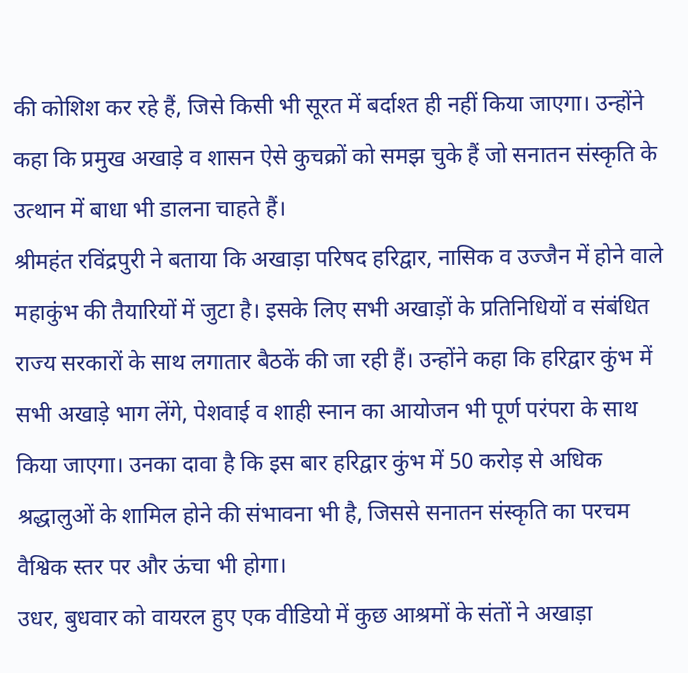की कोशिश कर रहे हैं, जिसे किसी भी सूरत में बर्दाश्त ही नहीं किया जाएगा। उन्होंने कहा कि प्रमुख अखाड़े व शासन ऐसे कुचक्रों को समझ चुके हैं जो सनातन संस्कृति के उत्थान में बाधा भी डालना चाहते हैं।
श्रीमहंत रविंद्रपुरी ने बताया कि अखाड़ा परिषद हरिद्वार, नासिक व उज्जैन में होने वाले महाकुंभ की तैयारियों में जुटा है। इसके लिए सभी अखाड़ों के प्रतिनिधियों व संबंधित राज्य सरकारों के साथ लगातार बैठकें की जा रही हैं। उन्होंने कहा कि हरिद्वार कुंभ में सभी अखाड़े भाग लेंगे, पेशवाई व शाही स्नान का आयोजन भी पूर्ण परंपरा के साथ किया जाएगा। उनका दावा है कि इस बार हरिद्वार कुंभ में 50 करोड़ से अधिक श्रद्धालुओं के शामिल होने की संभावना भी है, जिससे सनातन संस्कृति का परचम वैश्विक स्तर पर और ऊंचा भी होगा।
उधर, बुधवार को वायरल हुए एक वीडियो में कुछ आश्रमों के संतों ने अखाड़ा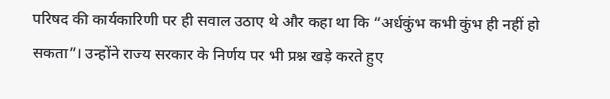परिषद की कार्यकारिणी पर ही सवाल उठाए थे और कहा था कि “अर्धकुंभ कभी कुंभ ही नहीं हो सकता”। उन्होंने राज्य सरकार के निर्णय पर भी प्रश्न खड़े करते हुए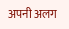अपनी अलग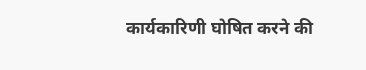कार्यकारिणी घोषित करने की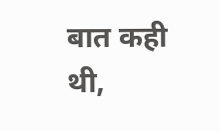बात कही थी,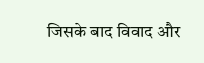जिसके बाद विवाद और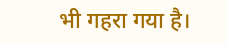भी गहरा गया है।